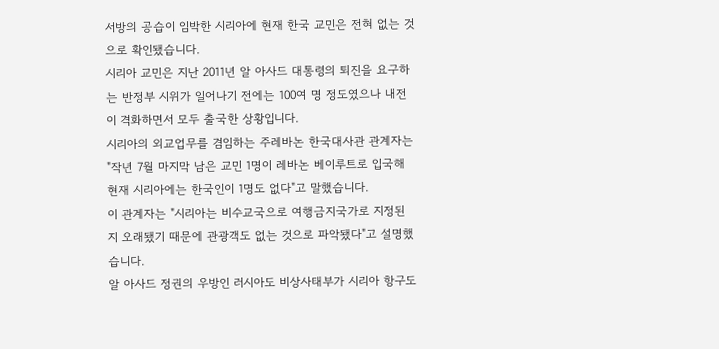서방의 공습이 임박한 시리아에 현재 한국 교민은 전혀 없는 것으로 확인됐습니다.
시리아 교민은 지난 2011년 알 아사드 대통령의 퇴진을 요구하는 반정부 시위가 일어나기 전에는 100여 명 정도였으나 내전이 격화하면서 모두 출국한 상황입니다.
시리아의 외교업무를 겸임하는 주레바논 한국대사관 관계자는 "작년 7월 마지막 남은 교민 1명이 레바논 베이루트로 입국해 현재 시리아에는 한국인이 1명도 없다"고 말했습니다.
이 관계자는 "시리아는 비수교국으로 여행금지국가로 지정된 지 오래됐기 때문에 관광객도 없는 것으로 파악됐다"고 설명했습니다.
알 아사드 정권의 우방인 러시아도 비상사태부가 시리아 항구도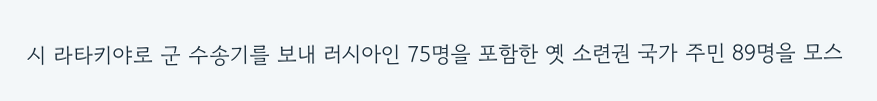시 라타키야로 군 수송기를 보내 러시아인 75명을 포함한 옛 소련권 국가 주민 89명을 모스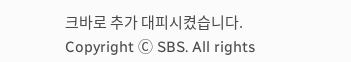크바로 추가 대피시켰습니다.
Copyright Ⓒ SBS. All rights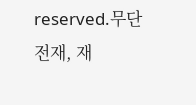reserved.무단 전재, 재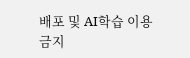배포 및 AI학습 이용 금지